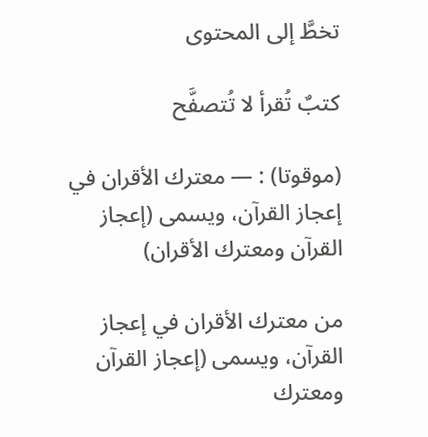تخطَّ إلى المحتوى

كتبٌ تُقرأ لا تُتصفَّح

(موقوتا) : — معترك الأقران في إعجاز القرآن، ويسمى (إعجاز القرآن ومعترك الأقران)

من معترك الأقران في إعجاز القرآن، ويسمى (إعجاز القرآن ومعترك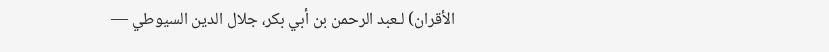الأقران) لـعبد الرحمن بن أبي بكر، جلال الدين السيوطي —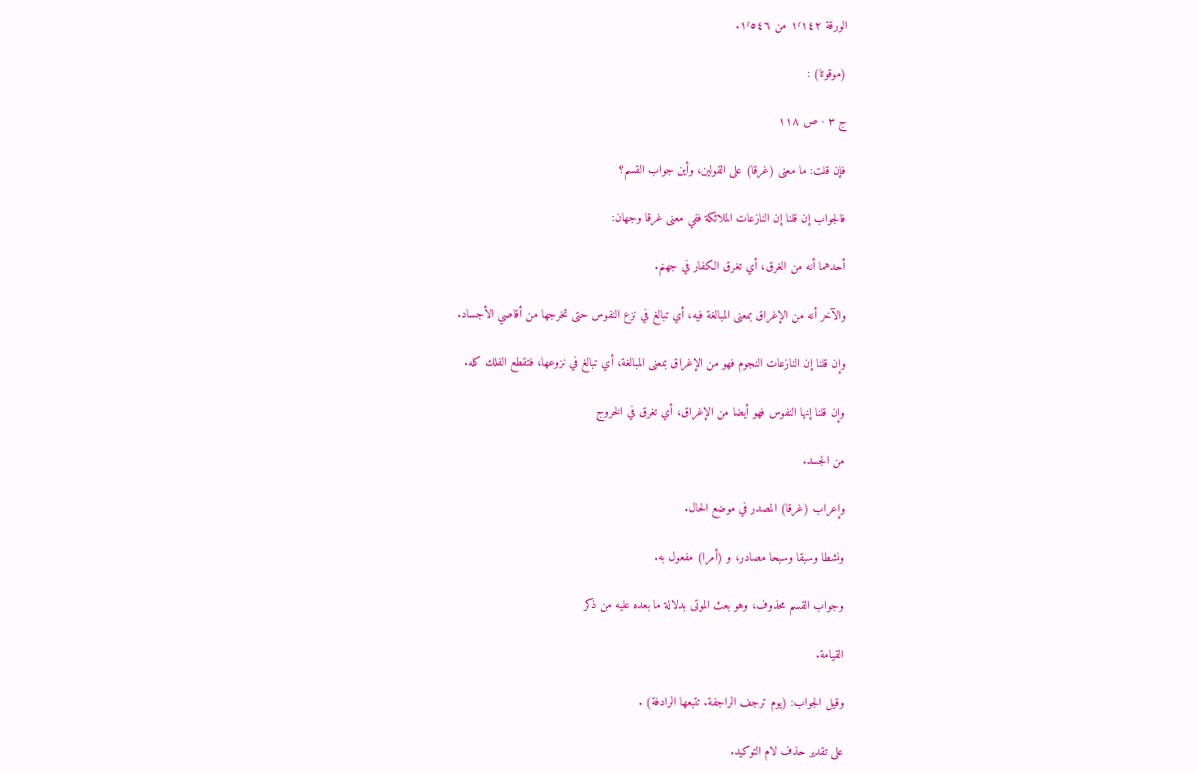الورقة ١٬١٤٢ من ١٬٥٤٦.

(موقوتا) :

ج ٣ · ص ١١٨

فإن قلت: ما معنى (غرقا) على القولين، وأين جواب القسم؟

فالجواب إن قلنا إن النازعات الملائكة ففي معنى غرقا وجهان:

أحدهما أنه من الغرق، أي تغرق الكفار في جهنم.

والآخر أنه من الإغراق بمعنى المبالغة فيه، أي تبالغ في نزع النفوس حتى تخرجها من أقاصي الأجساد.

وإن قلنا إن النازعات النجوم فهو من الإغراق بمعنى المبالغة، أي تبالغ في نزوعها، فتقطع الفلك كله.

وإن قلنا إنها النفوس فهو أيضا من الإغراق، أي تغرق في الخروج

من الجسد.

وإعراب (غرقا) المصدر في موضع الحال.

ونشطا وسبقا وسبحا مصادر، و (أمرا) مفعول به.

وجواب القسم محذوف، وهو بعث الموتى بدلالة ما بعده عليه من ذكر

القيامة.

وقيل الجواب: (يوم ترجف الراجفة. تتبعها الرادفة) .

على تقدير حذف لام التوكيد.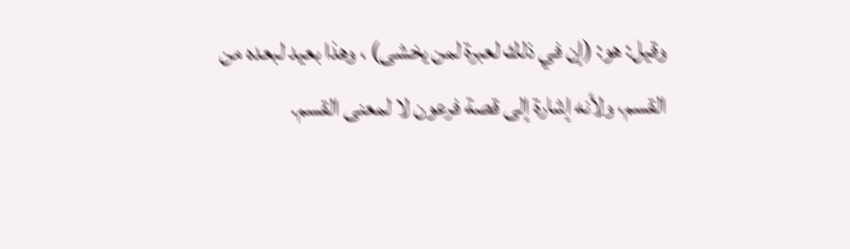وقيل: هو: (إن في ذلك لعبرة لمن يخشى) ، وهذا بعيد لبعده من القسم، ولأنه إشارة إلى قصة فرعون لا لمعنى القسم.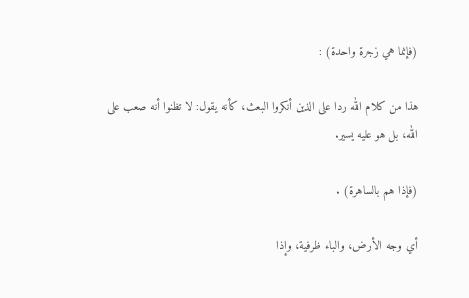(فإنما هي زجرة واحدة) :

هذا من كلام الله ردا على الذين أنكروا البعث، كأنه يقول: لا تظنوا أنه صعب على الله، بل هو عليه يسير.

(فإذا هم بالساهرة) .

أي وجه الأرض، والباء ظرفية، وإذا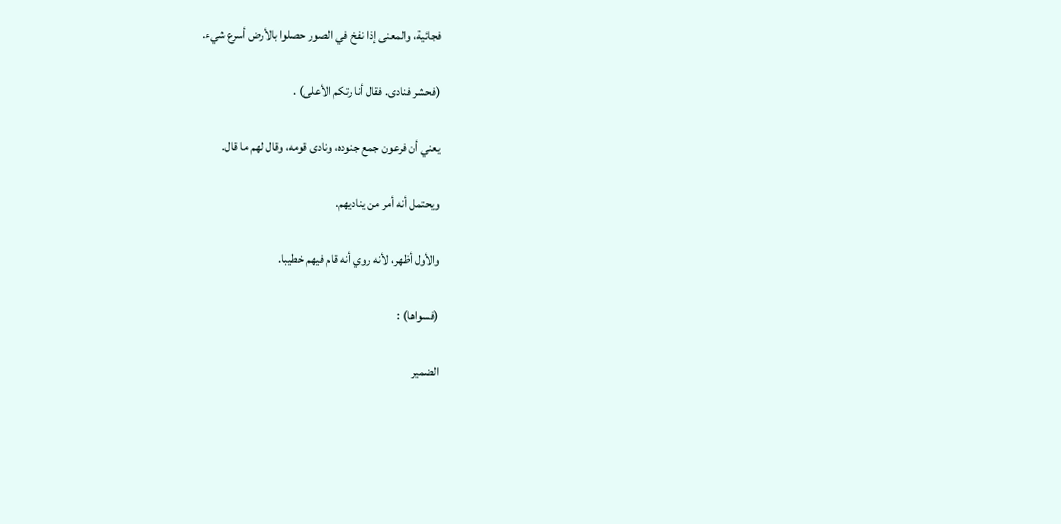فجائية، والمعنى إذا نفخ في الصور حصلوا بالأرض أسرع شيء.

(فحشر فنادى. فقال أنا رتكم الأعلى) .

يعني أن فرعون جمع جنوده، ونادى قومه، وقال لهم ما قال.

ويحتمل أنه أمر من يناديهم.

والأول أظهر، لأنه روي أنه قام فيهم خطيبا.

(فسواها) :

الضمير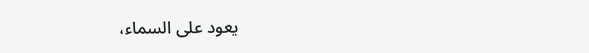يعود على السماء،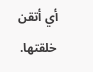أي أتقن خلقتها.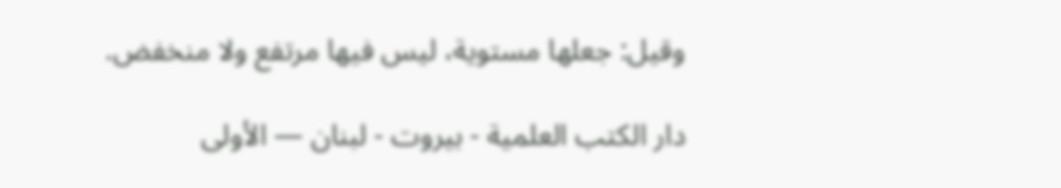وقيل: جعلها مستوية، ليس فيها مرتفع ولا منخفض.

دار الكتب العلمية - بيروت - لبنان — الأولى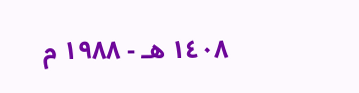١٤٠٨ هـ - ١٩٨٨ م